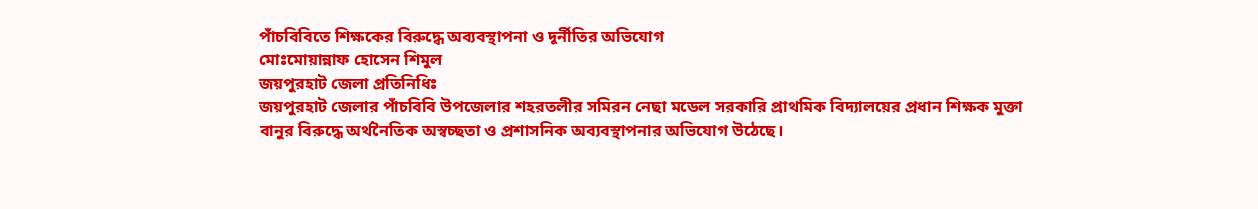পাঁচবিবিতে শিক্ষকের বিরুদ্ধে অব্যবস্থাপনা ও দূর্নীতির অভিযোগ
মোঃমোয়ান্নাফ হোসেন শিমুল
জয়পুরহাট জেলা প্রতিনিধিঃ
জয়পুরহাট জেলার পাঁচবিবি উপজেলার শহরতলীর সমিরন নেছা মডেল সরকারি প্রাথমিক বিদ্যালয়ের প্রধান শিক্ষক মুক্তা বানুর বিরুদ্ধে অর্থনৈতিক অস্বচ্ছতা ও প্রশাসনিক অব্যবস্থাপনার অভিযোগ উঠেছে।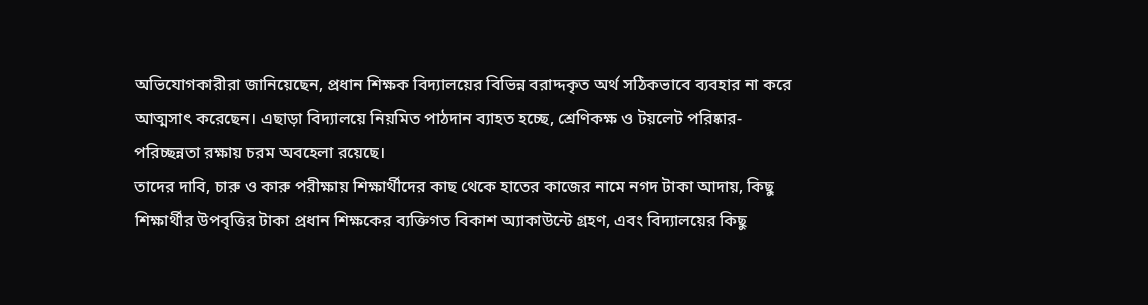অভিযোগকারীরা জানিয়েছেন, প্রধান শিক্ষক বিদ্যালয়ের বিভিন্ন বরাদ্দকৃত অর্থ সঠিকভাবে ব্যবহার না করে আত্মসাৎ করেছেন। এছাড়া বিদ্যালয়ে নিয়মিত পাঠদান ব্যাহত হচ্ছে, শ্রেণিকক্ষ ও টয়লেট পরিষ্কার-পরিচ্ছন্নতা রক্ষায় চরম অবহেলা রয়েছে।
তাদের দাবি, চারু ও কারু পরীক্ষায় শিক্ষার্থীদের কাছ থেকে হাতের কাজের নামে নগদ টাকা আদায়, কিছু শিক্ষার্থীর উপবৃত্তির টাকা প্রধান শিক্ষকের ব্যক্তিগত বিকাশ অ্যাকাউন্টে গ্রহণ, এবং বিদ্যালয়ের কিছু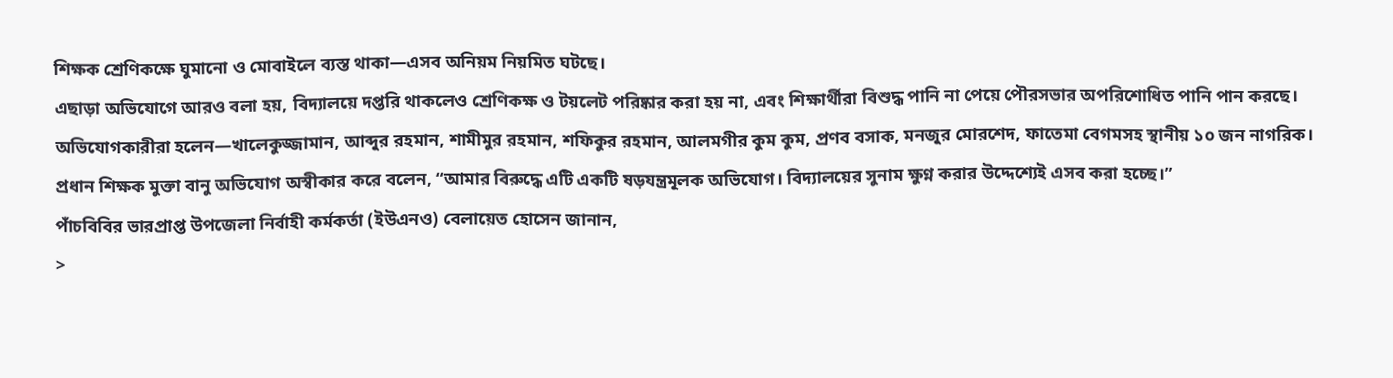শিক্ষক শ্রেণিকক্ষে ঘুমানো ও মোবাইলে ব্যস্ত থাকা—এসব অনিয়ম নিয়মিত ঘটছে।
এছাড়া অভিযোগে আরও বলা হয়, বিদ্যালয়ে দপ্তরি থাকলেও শ্রেণিকক্ষ ও টয়লেট পরিষ্কার করা হয় না, এবং শিক্ষার্থীরা বিশুদ্ধ পানি না পেয়ে পৌরসভার অপরিশোধিত পানি পান করছে।
অভিযোগকারীরা হলেন—খালেকুজ্জামান, আব্দুর রহমান, শামীমুর রহমান, শফিকুর রহমান, আলমগীর কুম কুম, প্রণব বসাক, মনজুর মোরশেদ, ফাতেমা বেগমসহ স্থানীয় ১০ জন নাগরিক।
প্রধান শিক্ষক মুক্তা বানু অভিযোগ অস্বীকার করে বলেন, “আমার বিরুদ্ধে এটি একটি ষড়যন্ত্রমূলক অভিযোগ। বিদ্যালয়ের সুনাম ক্ষুণ্ন করার উদ্দেশ্যেই এসব করা হচ্ছে।”
পাঁচবিবির ভারপ্রাপ্ত উপজেলা নির্বাহী কর্মকর্তা (ইউএনও) বেলায়েত হোসেন জানান,
>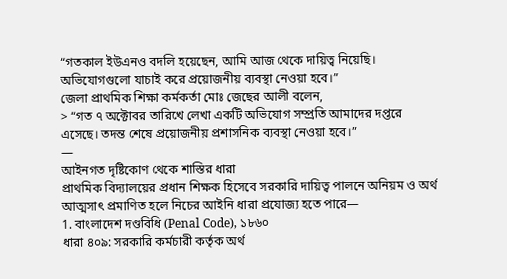“গতকাল ইউএনও বদলি হয়েছেন, আমি আজ থেকে দায়িত্ব নিয়েছি। অভিযোগগুলো যাচাই করে প্রয়োজনীয় ব্যবস্থা নেওয়া হবে।”
জেলা প্রাথমিক শিক্ষা কর্মকর্তা মোঃ জেছের আলী বলেন,
> “গত ৭ অক্টোবর তারিখে লেখা একটি অভিযোগ সম্প্রতি আমাদের দপ্তরে এসেছে। তদন্ত শেষে প্রয়োজনীয় প্রশাসনিক ব্যবস্থা নেওয়া হবে।”
—
আইনগত দৃষ্টিকোণ থেকে শাস্তির ধারা
প্রাথমিক বিদ্যালয়ের প্রধান শিক্ষক হিসেবে সরকারি দায়িত্ব পালনে অনিয়ম ও অর্থ আত্মসাৎ প্রমাণিত হলে নিচের আইনি ধারা প্রযোজ্য হতে পারে—
1. বাংলাদেশ দণ্ডবিধি (Penal Code), ১৮৬০
ধারা ৪০৯: সরকারি কর্মচারী কর্তৃক অর্থ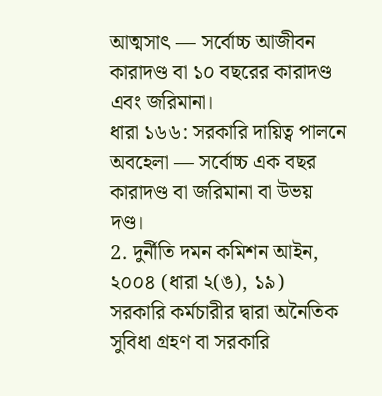আত্মসাৎ — সর্বোচ্চ আজীবন কারাদণ্ড বা ১০ বছরের কারাদণ্ড এবং জরিমানা।
ধারা ১৬৬: সরকারি দায়িত্ব পালনে অবহেলা — সর্বোচ্চ এক বছর কারাদণ্ড বা জরিমানা বা উভয় দণ্ড।
2. দুর্নীতি দমন কমিশন আইন, ২০০৪ (ধারা ২(ঙ), ১৯)
সরকারি কর্মচারীর দ্বারা অনৈতিক সুবিধা গ্রহণ বা সরকারি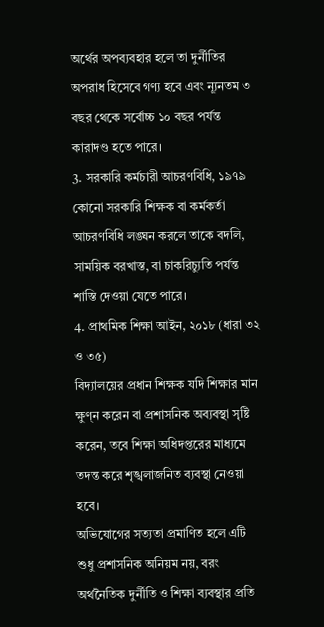অর্থের অপব্যবহার হলে তা দুর্নীতির অপরাধ হিসেবে গণ্য হবে এবং ন্যূনতম ৩ বছর থেকে সর্বোচ্চ ১০ বছর পর্যন্ত কারাদণ্ড হতে পারে।
3. সরকারি কর্মচারী আচরণবিধি, ১৯৭৯
কোনো সরকারি শিক্ষক বা কর্মকর্তা আচরণবিধি লঙ্ঘন করলে তাকে বদলি, সাময়িক বরখাস্ত, বা চাকরিচ্যুতি পর্যন্ত শাস্তি দেওয়া যেতে পারে।
4. প্রাথমিক শিক্ষা আইন, ২০১৮ (ধারা ৩২ ও ৩৫)
বিদ্যালয়ের প্রধান শিক্ষক যদি শিক্ষার মান ক্ষুণ্ন করেন বা প্রশাসনিক অব্যবস্থা সৃষ্টি করেন, তবে শিক্ষা অধিদপ্তরের মাধ্যমে তদন্ত করে শৃঙ্খলাজনিত ব্যবস্থা নেওয়া হবে।
অভিযোগের সত্যতা প্রমাণিত হলে এটি শুধু প্রশাসনিক অনিয়ম নয়, বরং অর্থনৈতিক দুর্নীতি ও শিক্ষা ব্যবস্থার প্রতি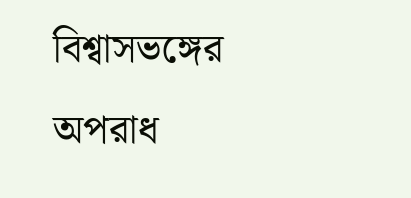বিশ্বাসভঙ্গের অপরাধ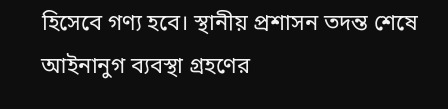হিসেবে গণ্য হবে। স্থানীয় প্রশাসন তদন্ত শেষে আইনানুগ ব্যবস্থা গ্রহণের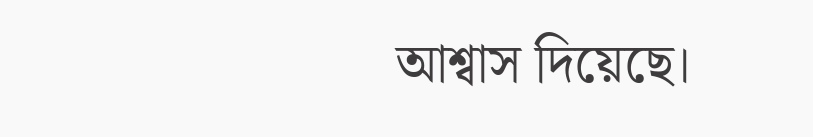আশ্বাস দিয়েছে।